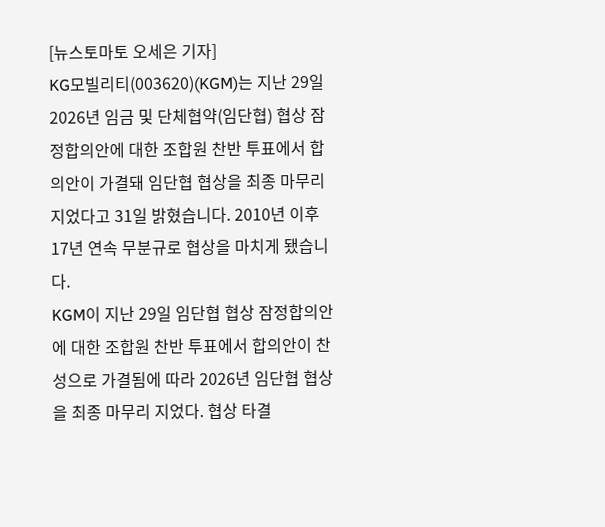[뉴스토마토 오세은 기자]
KG모빌리티(003620)(KGM)는 지난 29일 2026년 임금 및 단체협약(임단협) 협상 잠정합의안에 대한 조합원 찬반 투표에서 합의안이 가결돼 임단협 협상을 최종 마무리 지었다고 31일 밝혔습니다. 2010년 이후 17년 연속 무분규로 협상을 마치게 됐습니다.
KGM이 지난 29일 임단협 협상 잠정합의안에 대한 조합원 찬반 투표에서 합의안이 찬성으로 가결됨에 따라 2026년 임단협 협상을 최종 마무리 지었다. 협상 타결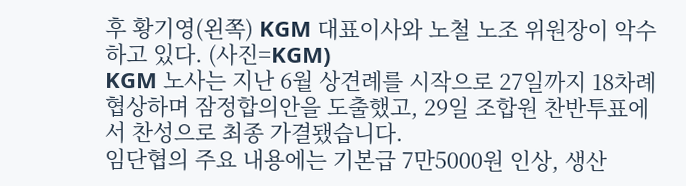후 황기영(왼쪽) KGM 대표이사와 노철 노조 위원장이 악수하고 있다. (사진=KGM)
KGM 노사는 지난 6월 상견례를 시작으로 27일까지 18차례 협상하며 잠정합의안을 도출했고, 29일 조합원 찬반투표에서 찬성으로 최종 가결됐습니다.
임단협의 주요 내용에는 기본급 7만5000원 인상, 생산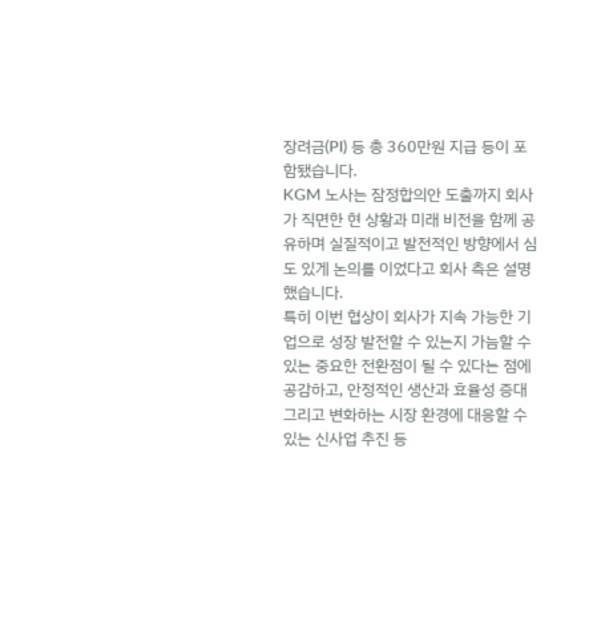장려금(PI) 등 총 360만원 지급 등이 포함됐습니다.
KGM 노사는 잠정합의안 도출까지 회사가 직면한 현 상황과 미래 비전을 함께 공유하며 실질적이고 발전적인 방향에서 심도 있게 논의를 이었다고 회사 측은 설명했습니다.
특히 이번 협상이 회사가 지속 가능한 기업으로 성장 발전할 수 있는지 가늠할 수 있는 중요한 전환점이 될 수 있다는 점에 공감하고, 안정적인 생산과 효율성 증대 그리고 변화하는 시장 환경에 대응할 수 있는 신사업 추진 등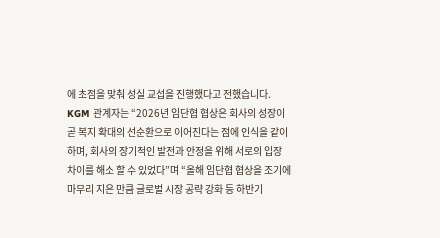에 초점을 맞춰 성실 교섭을 진행했다고 전했습니다.
KGM 관계자는 “2026년 임단협 협상은 회사의 성장이 곧 복지 확대의 선순환으로 이어진다는 점에 인식을 같이하며, 회사의 장기적인 발전과 안정을 위해 서로의 입장 차이를 해소 할 수 있었다”며 “올해 임단협 협상을 조기에 마무리 지은 만큼 글로벌 시장 공략 강화 등 하반기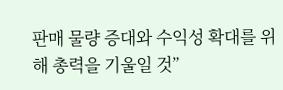판매 물량 증대와 수익성 확대를 위해 총력을 기울일 것”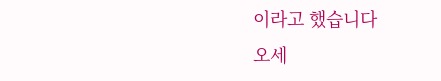이라고 했습니다
오세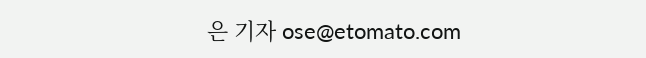은 기자 ose@etomato.com